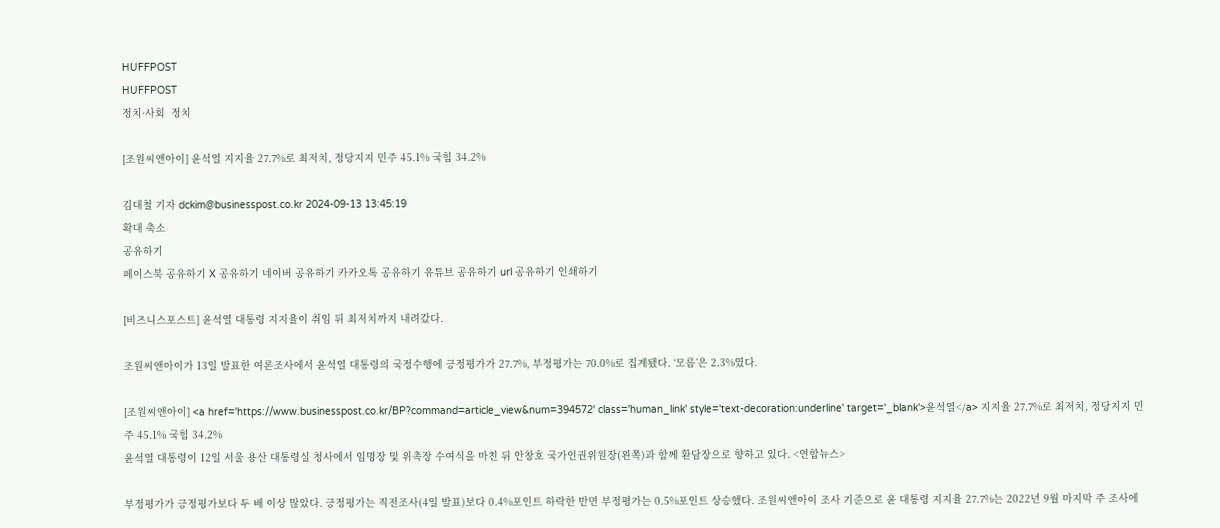HUFFPOST
HUFFPOST
정치·사회  정치

[조원씨앤아이] 윤석열 지지율 27.7%로 최저치, 정당지지 민주 45.1% 국힘 34.2%

김대철 기자 dckim@businesspost.co.kr 2024-09-13 13:45:19
확대 축소
공유하기
페이스북 공유하기 X 공유하기 네이버 공유하기 카카오톡 공유하기 유튜브 공유하기 url 공유하기 인쇄하기

[비즈니스포스트] 윤석열 대통령 지지율이 취임 뒤 최저치까지 내려갔다.

조원씨앤아이가 13일 발표한 여론조사에서 윤석열 대통령의 국정수행에 긍정평가가 27.7%, 부정평가는 70.0%로 집계됐다. ‘모름’은 2.3%였다.

[조원씨앤아이] <a href='https://www.businesspost.co.kr/BP?command=article_view&num=394572' class='human_link' style='text-decoration:underline' target='_blank'>윤석열</a> 지지율 27.7%로 최저치, 정당지지 민주 45.1% 국힘 34.2%
윤석열 대통령이 12일 서울 용산 대통령실 청사에서 임명장 및 위촉장 수여식을 마친 뒤 안창호 국가인권위원장(왼쪽)과 함께 환담장으로 향하고 있다. <연합뉴스>

부정평가가 긍정평가보다 두 배 이상 많았다. 긍정평가는 직전조사(4일 발표)보다 0.4%포인트 하락한 반면 부정평가는 0.5%포인트 상승했다. 조원씨앤아이 조사 기준으로 윤 대통령 지지율 27.7%는 2022년 9월 마지막 주 조사에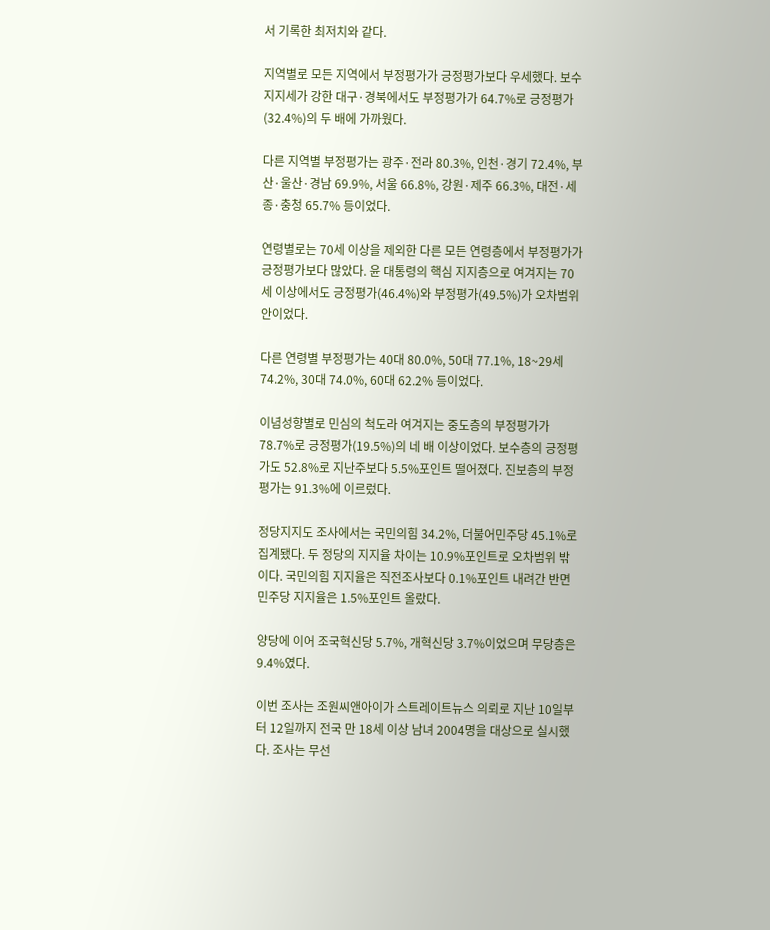서 기록한 최저치와 같다.

지역별로 모든 지역에서 부정평가가 긍정평가보다 우세했다. 보수지지세가 강한 대구·경북에서도 부정평가가 64.7%로 긍정평가(32.4%)의 두 배에 가까웠다.

다른 지역별 부정평가는 광주·전라 80.3%, 인천·경기 72.4%, 부산·울산·경남 69.9%, 서울 66.8%, 강원·제주 66.3%, 대전·세종·충청 65.7% 등이었다.

연령별로는 70세 이상을 제외한 다른 모든 연령층에서 부정평가가 긍정평가보다 많았다. 윤 대통령의 핵심 지지층으로 여겨지는 70세 이상에서도 긍정평가(46.4%)와 부정평가(49.5%)가 오차범위 안이었다.

다른 연령별 부정평가는 40대 80.0%, 50대 77.1%, 18~29세 74.2%, 30대 74.0%, 60대 62.2% 등이었다.

이념성향별로 민심의 척도라 여겨지는 중도층의 부정평가가 78.7%로 긍정평가(19.5%)의 네 배 이상이었다. 보수층의 긍정평가도 52.8%로 지난주보다 5.5%포인트 떨어졌다. 진보층의 부정평가는 91.3%에 이르렀다.

정당지지도 조사에서는 국민의힘 34.2%, 더불어민주당 45.1%로 집계됐다. 두 정당의 지지율 차이는 10.9%포인트로 오차범위 밖이다. 국민의힘 지지율은 직전조사보다 0.1%포인트 내려간 반면 민주당 지지율은 1.5%포인트 올랐다.

양당에 이어 조국혁신당 5.7%, 개혁신당 3.7%이었으며 무당층은 9.4%였다.

이번 조사는 조원씨앤아이가 스트레이트뉴스 의뢰로 지난 10일부터 12일까지 전국 만 18세 이상 남녀 2004명을 대상으로 실시했다. 조사는 무선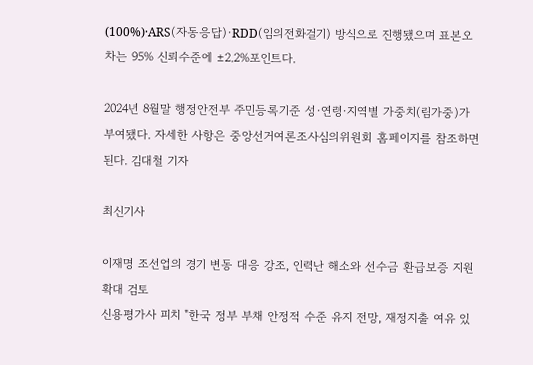(100%)·ARS(자동응답)·RDD(임의전화걸기) 방식으로 진행됐으며 표본오차는 95% 신뢰수준에 ±2.2%포인트다.

2024년 8월말 행정안전부 주민등록기준 성·연령·지역별 가중치(림가중)가 부여됐다. 자세한 사항은 중앙선거여론조사심의위원회 홈페이지를 참조하면 된다. 김대철 기자

최신기사

이재명 조선업의 경기 변동 대응 강조, 인력난 해소와 선수금 환급보증 지원 확대 검토
신용평가사 피치 "한국 정부 부채 안정적 수준 유지 전망, 재정지출 여유 있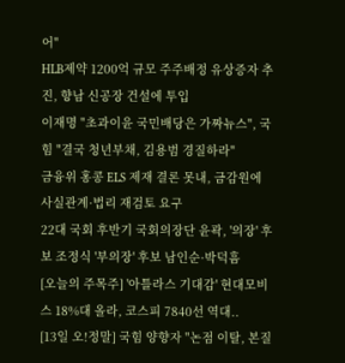어"
HLB제약 1200억 규모 주주배정 유상증자 추진, 향남 신공장 건설에 투입
이재명 "초과이윤 국민배당은 가짜뉴스", 국힘 "결국 청년부채, 김용범 경질하라"
금융위 홍콩 ELS 제재 결론 못내, 금감원에 사실관계·법리 재검토 요구
22대 국회 후반기 국회의장단 윤곽, '의장' 후보 조정식 '부의장' 후보 남인순·박덕흠
[오늘의 주목주] '아틀라스 기대감' 현대모비스 18%대 올라, 코스피 7840선 역대..
[13일 오!정말] 국힘 양향자 "논점 이탈, 본질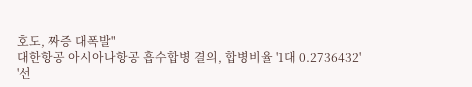호도, 짜증 대폭발"
대한항공 아시아나항공 흡수합병 결의, 합병비율 '1대 0.2736432'
'선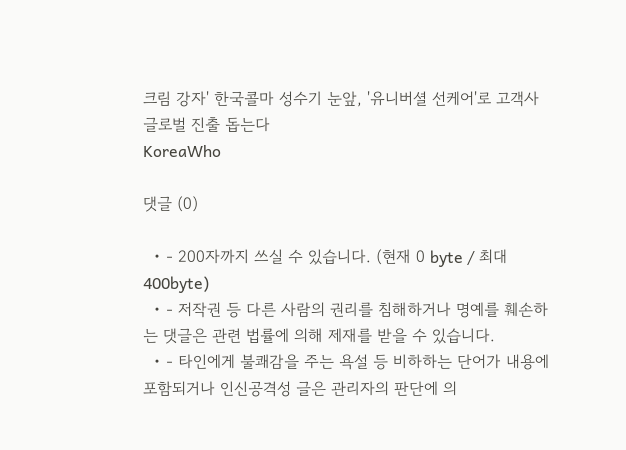크림 강자' 한국콜마 성수기 눈앞, '유니버셜 선케어'로 고객사 글로벌 진출 돕는다
KoreaWho

댓글 (0)

  • - 200자까지 쓰실 수 있습니다. (현재 0 byte / 최대 400byte)
  • - 저작권 등 다른 사람의 권리를 침해하거나 명예를 훼손하는 댓글은 관련 법률에 의해 제재를 받을 수 있습니다.
  • - 타인에게 불쾌감을 주는 욕설 등 비하하는 단어가 내용에 포함되거나 인신공격성 글은 관리자의 판단에 의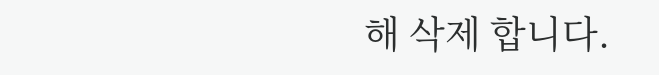해 삭제 합니다.